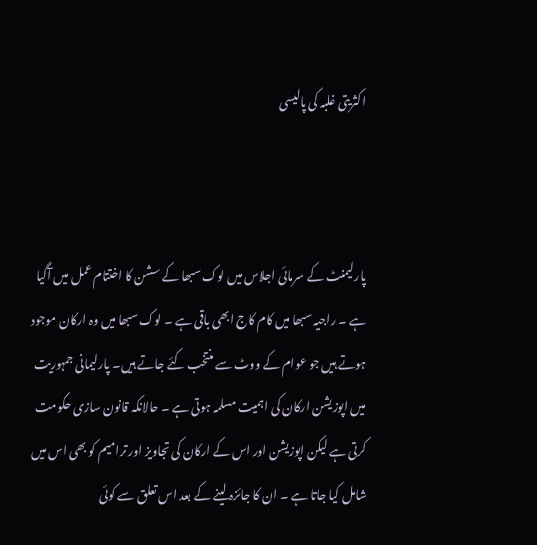اکثریتی غلبہ کی پالیسی



پارلیمنٹ کے سرمائی اجلاس میں لوک سبھا کے سشن کا اختتام عمل میں آگیا ہے ۔ راجیہ سبھا میں کام کاج ابھی باقی ہے ۔ لوک سبھا میں وہ ارکان موجود ہوتے ہیں جو عوام کے ووٹ سے منتخب کئے جاتے ہیں۔ پارلیمانی جمہوریت میں اپوزیشن ارکان کی اہمیت مسلمہ ہوتی ہے ۔ حالانکہ قانون سازی حکومت کرتی ہے لیکن اپوزیشن اور اس کے ارکان کی تجاویز اور ترامیم کو بھی اس میں شامل کیا جاتا ہے ۔ ان کا جائزہ لینے کے بعد اس تعلق سے کوئی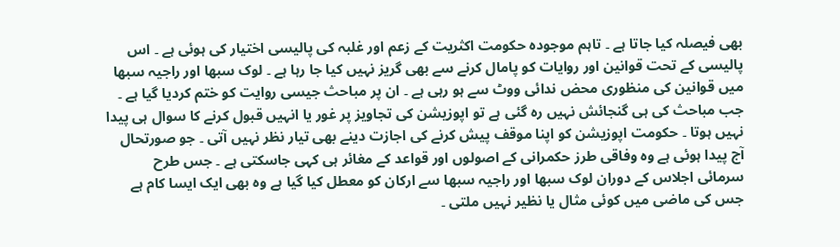بھی فیصلہ کیا جاتا ہے ۔ تاہم موجودہ حکومت اکثریت کے زعم اور غلبہ کی پالیسی اختیار کی ہوئی ہے ۔ اس پالیسی کے تحت قوانین اور روایات کو پامال کرنے سے بھی گریز نہیں کیا جا رہا ہے ۔ لوک سبھا اور راجیہ سبھا میں قوانین کی منظوری محض ندائی ووٹ سے ہو رہی ہے ۔ ان پر مباحث جیسی روایت کو ختم کردیا گیا ہے ۔ جب مباحث کی ہی گنجائش نہیں رہ گئی ہے تو اپوزیشن کی تجاویز پر غور یا انہیں قبول کرنے کا سوال ہی پیدا نہیں ہوتا ۔ حکومت اپوزیشن کو اپنا موقف پیش کرنے کی اجازت دینے بھی تیار نظر نہیں آتی ۔ جو صورتحال آج پیدا ہوئی ہے وہ وفاقی طرز حکمرانی کے اصولوں اور قواعد کے مغائر ہی کہی جاسکتی ہے ۔ جس طرح سرمائی اجلاس کے دوران لوک سبھا اور راجیہ سبھا سے ارکان کو معطل کیا گیا ہے وہ بھی ایک ایسا کام ہے جس کی ماضی میں کوئی مثال یا نظیر نہیں ملتی ۔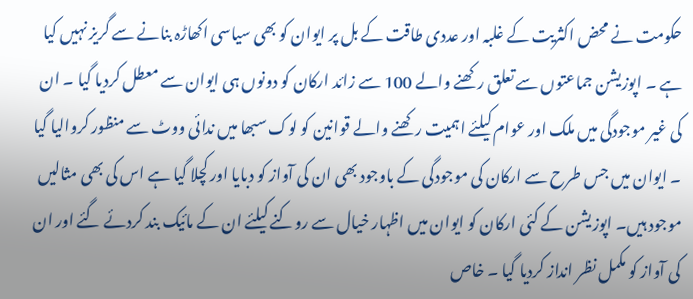حکومت نے محض اکثریت کے غلبہ اور عددی طاقت کے بل پر ایوان کو بھی سیاسی اکھاڑہ بنانے سے گریز نہیں کیا ہے ۔ اپوزیشن جماعتوں سے تعلق رکھنے والے 100 سے زائد ارکان کو دونوں ہی ایوان سے معطل کردیا گیا ۔ ان کی غیر موجودگی میں ملک اور عوام کیلئے اہمیت رکھنے والے قوانین کو لوک سبھا میں ندائی ووٹ سے منظور کروالیا گیا ۔ ایوان میں جس طرح سے ارکان کی موجودگی کے باوجود بھی ان کی آواز کو دبایا اور کچلا گیا ہے اس کی بھی مثالیں موجود ہیں۔ اپوزیشن کے کئی ارکان کو ایوان میں اظہار خیال سے روکنے کیلئے ان کے مائیک بند کردئے گئے اور ان کی آواز کو مکمل نظر انداز کردیا گیا ۔ خاص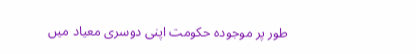طور پر موجودہ حکومت اپنی دوسری معیاد میں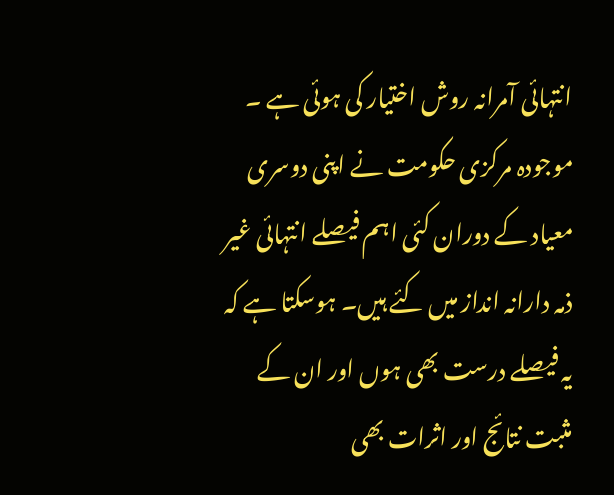انتہائی آمرانہ روش اختیار کی ہوئی ہے ۔
موجودہ مرکزی حکومت نے اپنی دوسری معیاد کے دوران کئی اہم فیصلے انتہائی غیر ذمہ دارانہ انداز میں کئے ہیں۔ ہوسکتا ہے کہ یہ فیصلے درست بھی ہوں اور ان کے مثبت نتائج اور اثرات بھی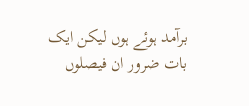برآمد ہوئے ہوں لیکن ایک بات ضرور ان فیصلوں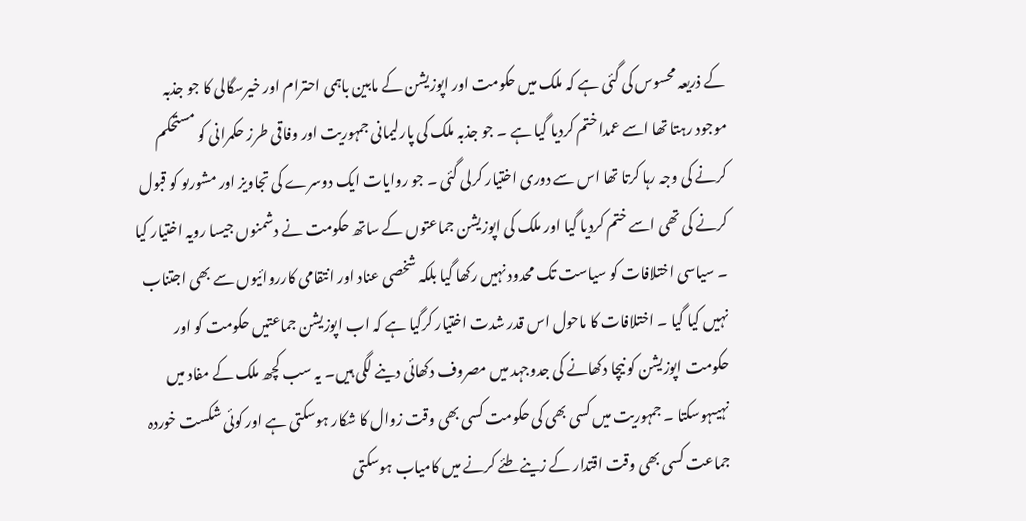کے ذریعہ محسوس کی گئی ہے کہ ملک میں حکومت اور اپوزیشن کے مابین باہمی احترام اور خیرسگالی کا جو جذبہ موجود رہتا تھا اسے عمدا ختم کردیا گیا ہے ۔ جو جذبہ ملک کی پارلیمانی جمہوریت اور وفاقی طرز حکمرانی کو مستحکم کرنے کی وجہ رہا کرتا تھا اس سے دوری اختیار کرلی گئی ۔ جو روایات ایک دوسرے کی تجاویز اور مشورںو کو قبول کرنے کی تھی اسے ختم کردیا گیا اور ملک کی اپوزیشن جماعتوں کے ساتھ حکومت نے دشمنوں جیسا رویہ اختیار کیا ۔ سیاسی اختلافات کو سیاست تک محدود نہیں رکھا گیا بلکہ شخصی عناد اور انتقامی کارروائیوں سے بھی اجتناب نہیں کیا گیا ۔ اختلافات کا ماحول اس قدر شدت اختیار کرگیا ہے کہ اب اپوزیشن جماعتیں حکومت کو اور حکومت اپوزیشن کو نیچا دکھانے کی جدوجہد میں مصروف دکھائی دینے لگی ہیں۔ یہ سب کچھ ملک کے مفاد میں نہیںہوسکتا ۔ جمہوریت میں کسی بھی کی حکومت کسی بھی وقت زوال کا شکار ہوسکتی ہے اور کوئی شکست خوردہ جماعت کسی بھی وقت اقتدار کے زینے طئے کرنے میں کامیاب ہوسکتی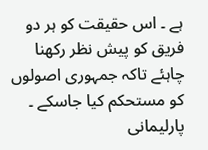ہے ۔ اس حقیقت کو ہر دو فریق کو پیش نظر رکھنا چاہئے تاکہ جمہوری اصولوں کو مستحکم کیا جاسکے ۔ پارلیمانی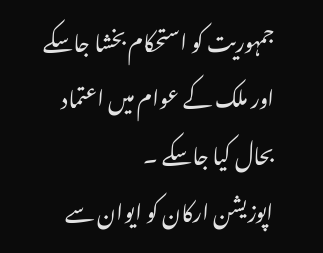جمہوریت کو استحکام بخشا جاسکے اور ملک کے عوام میں اعتماد بحال کیا جاسکے ۔
اپوزیشن ارکان کو ایوان سے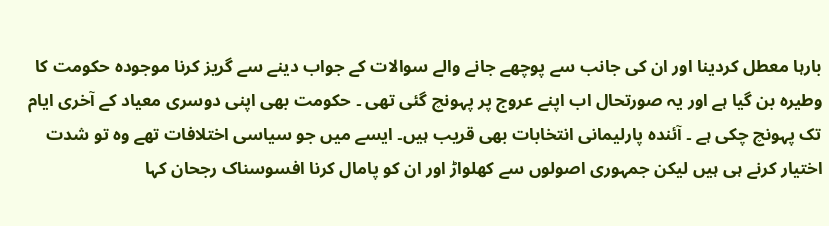بارہا معطل کردینا اور ان کی جانب سے پوچھے جانے والے سوالات کے جواب دینے سے گریز کرنا موجودہ حکومت کا وطیرہ بن گیا ہے اور یہ صورتحال اب اپنے عروج پر پہونچ گئی تھی ۔ حکومت بھی اپنی دوسری معیاد کے آخری ایام تک پہونچ چکی ہے ۔ آئندہ پارلیمانی انتخابات بھی قریب ہیں۔ ایسے میں جو سیاسی اختلافات تھے وہ تو شدت اختیار کرنے ہی ہیں لیکن جمہوری اصولوں سے کھلواڑ اور ان کو پامال کرنا افسوسناک رجحان کہا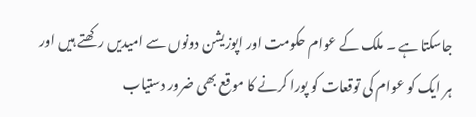جاسکتا ہے ۔ ملک کے عوام حکومت اور اپوزیشن دونوں سے امیدیں رکھتے ہیں اور ہر ایک کو عوام کی توقعات کو پورا کرنے کا موقع بھی ضرور دستیاب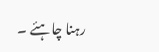رہنا چاہئے ۔